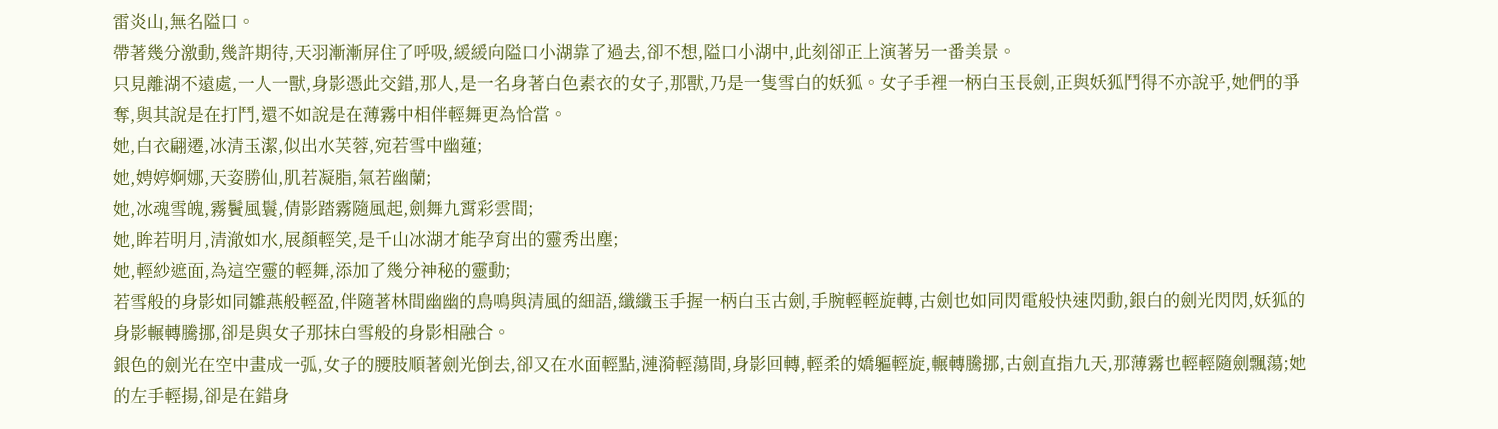雷炎山,無名隘口。
帶著幾分激動,幾許期待,天羽漸漸屏住了呼吸,緩緩向隘口小湖靠了過去,卻不想,隘口小湖中,此刻卻正上演著另一番美景。
只見離湖不遠處,一人一獸,身影憑此交錯,那人,是一名身著白色素衣的女子,那獸,乃是一隻雪白的妖狐。女子手裡一柄白玉長劍,正與妖狐鬥得不亦說乎,她們的爭奪,與其說是在打鬥,還不如說是在薄霧中相伴輕舞更為恰當。
她,白衣翩遷,冰清玉潔,似出水芙蓉,宛若雪中幽蓮;
她,娉婷婀娜,天姿勝仙,肌若凝脂,氣若幽蘭;
她,冰魂雪魄,霧鬢風鬟,倩影踏霧隨風起,劍舞九霄彩雲間;
她,眸若明月,清澈如水,展顏輕笑,是千山冰湖才能孕育出的靈秀出塵;
她,輕紗遮面,為這空靈的輕舞,添加了幾分神秘的靈動;
若雪般的身影如同雛燕般輕盈,伴隨著林間幽幽的鳥鳴與清風的細語,纖纖玉手握一柄白玉古劍,手腕輕輕旋轉,古劍也如同閃電般快速閃動,銀白的劍光閃閃,妖狐的身影輾轉騰挪,卻是與女子那抹白雪般的身影相融合。
銀色的劍光在空中畫成一弧,女子的腰肢順著劍光倒去,卻又在水面輕點,漣漪輕蕩間,身影回轉,輕柔的嬌軀輕旋,輾轉騰挪,古劍直指九天,那薄霧也輕輕隨劍飄蕩;她的左手輕揚,卻是在錯身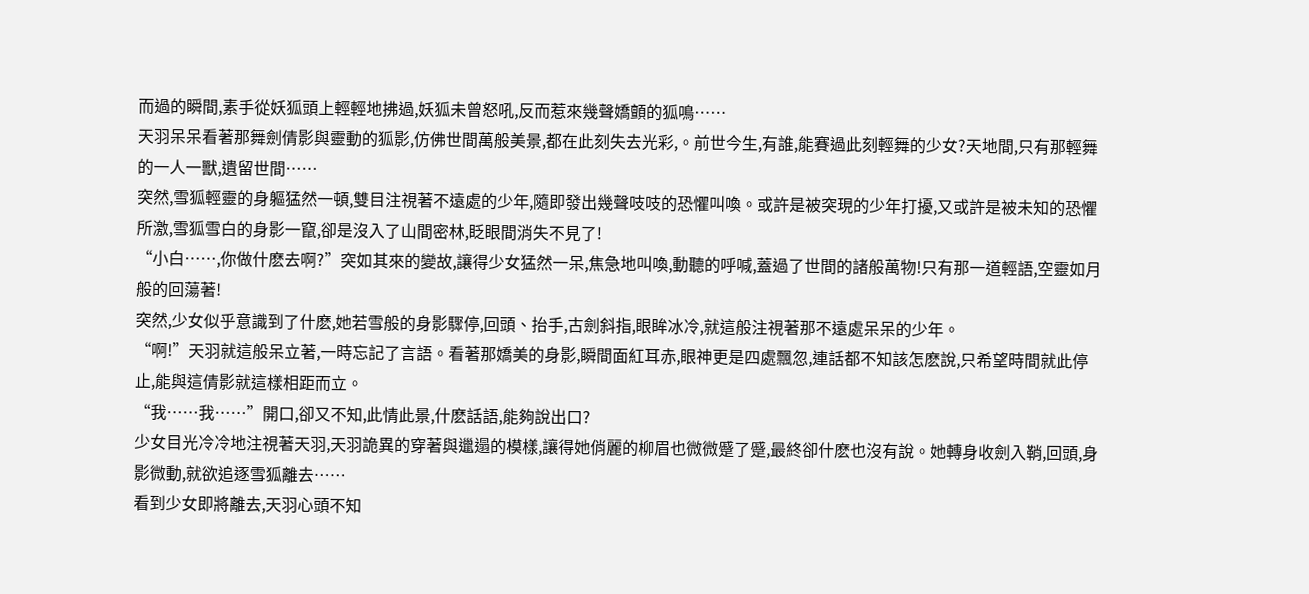而過的瞬間,素手從妖狐頭上輕輕地拂過,妖狐未曾怒吼,反而惹來幾聲嬌顫的狐鳴……
天羽呆呆看著那舞劍倩影與靈動的狐影,仿佛世間萬般美景,都在此刻失去光彩,。前世今生,有誰,能賽過此刻輕舞的少女?天地間,只有那輕舞的一人一獸,遺留世間……
突然,雪狐輕靈的身軀猛然一頓,雙目注視著不遠處的少年,隨即發出幾聲吱吱的恐懼叫喚。或許是被突現的少年打擾,又或許是被未知的恐懼所激,雪狐雪白的身影一竄,卻是沒入了山間密林,眨眼間消失不見了!
“小白……,你做什麽去啊?”突如其來的變故,讓得少女猛然一呆,焦急地叫喚,動聽的呼喊,蓋過了世間的諸般萬物!只有那一道輕語,空靈如月般的回蕩著!
突然,少女似乎意識到了什麽,她若雪般的身影驟停,回頭、抬手,古劍斜指,眼眸冰冷,就這般注視著那不遠處呆呆的少年。
“啊!”天羽就這般呆立著,一時忘記了言語。看著那嬌美的身影,瞬間面紅耳赤,眼神更是四處飄忽,連話都不知該怎麽說,只希望時間就此停止,能與這倩影就這樣相距而立。
“我……我……”開口,卻又不知,此情此景,什麽話語,能夠說出口?
少女目光冷冷地注視著天羽,天羽詭異的穿著與邋遢的模樣,讓得她俏麗的柳眉也微微蹙了蹙,最終卻什麽也沒有說。她轉身收劍入鞘,回頭,身影微動,就欲追逐雪狐離去……
看到少女即將離去,天羽心頭不知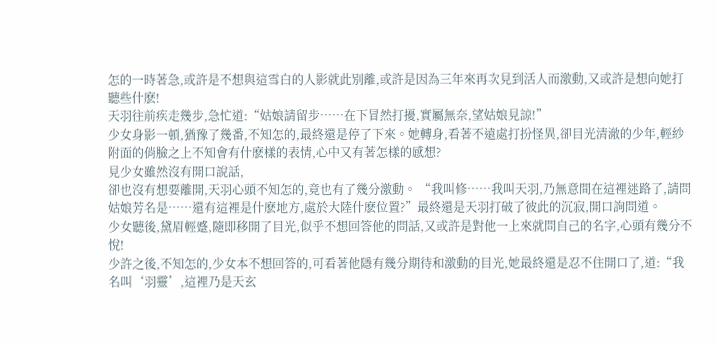怎的一時著急,或許是不想與這雪白的人影就此別離,或許是因為三年來再次見到活人而激動,又或許是想向她打聽些什麽!
天羽往前疾走幾步,急忙道:“姑娘請留步……在下冒然打擾,實屬無奈,望姑娘見諒!”
少女身影一頓,猶豫了幾番,不知怎的,最終還是停了下來。她轉身,看著不遠處打扮怪異,卻目光清澈的少年,輕紗附面的俏臉之上不知會有什麽樣的表情,心中又有著怎樣的感想?
見少女雖然沒有開口說話,
卻也沒有想要離開,天羽心頭不知怎的,竟也有了幾分激動。 “我叫修……我叫天羽,乃無意間在這裡迷路了,請問姑娘芳名是……還有這裡是什麽地方,處於大陸什麽位置?”最終還是天羽打破了彼此的沉寂,開口詢問道。
少女聽後,黛眉輕蹙,隨即移開了目光,似乎不想回答他的問話,又或許是對他一上來就問自己的名字,心頭有幾分不悅!
少許之後,不知怎的,少女本不想回答的,可看著他隱有幾分期待和激動的目光,她最終還是忍不住開口了,道:“我名叫‘羽靈’,這裡乃是天玄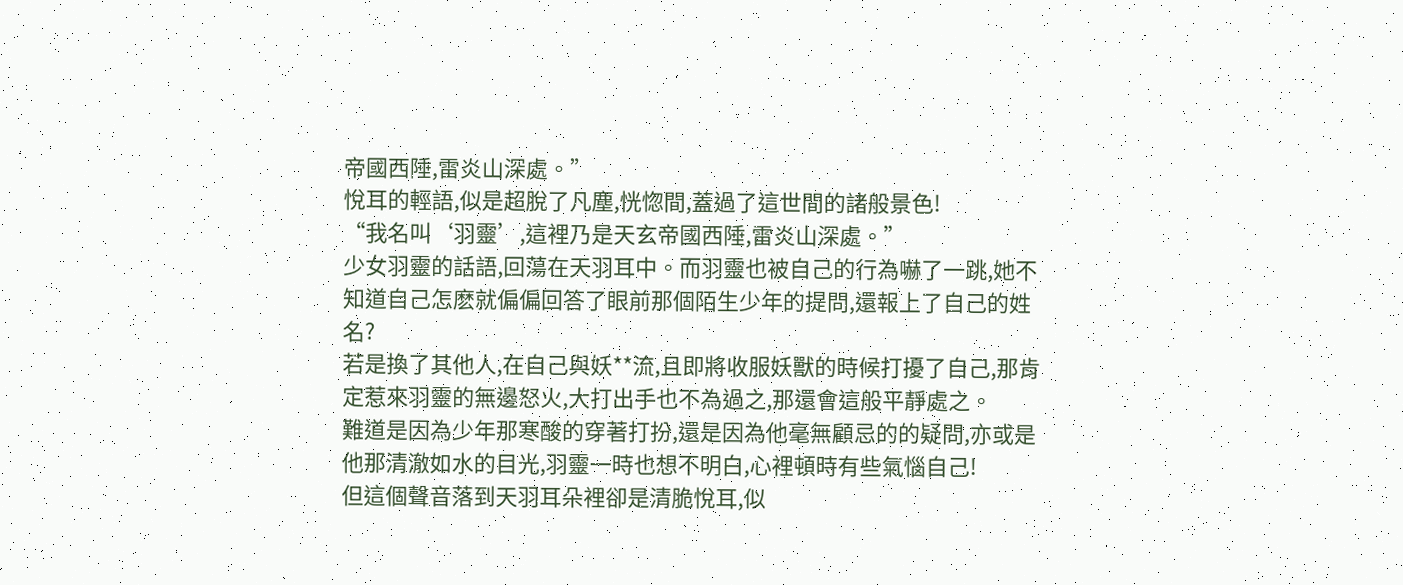帝國西陲,雷炎山深處。”
悅耳的輕語,似是超脫了凡塵,恍惚間,蓋過了這世間的諸般景色!
“我名叫‘羽靈’,這裡乃是天玄帝國西陲,雷炎山深處。”
少女羽靈的話語,回蕩在天羽耳中。而羽靈也被自己的行為嚇了一跳,她不知道自己怎麽就偏偏回答了眼前那個陌生少年的提問,還報上了自己的姓名?
若是換了其他人,在自己與妖**流,且即將收服妖獸的時候打擾了自己,那肯定惹來羽靈的無邊怒火,大打出手也不為過之,那還會這般平靜處之。
難道是因為少年那寒酸的穿著打扮,還是因為他毫無顧忌的的疑問,亦或是他那清澈如水的目光,羽靈一時也想不明白,心裡頓時有些氣惱自己!
但這個聲音落到天羽耳朵裡卻是清脆悅耳,似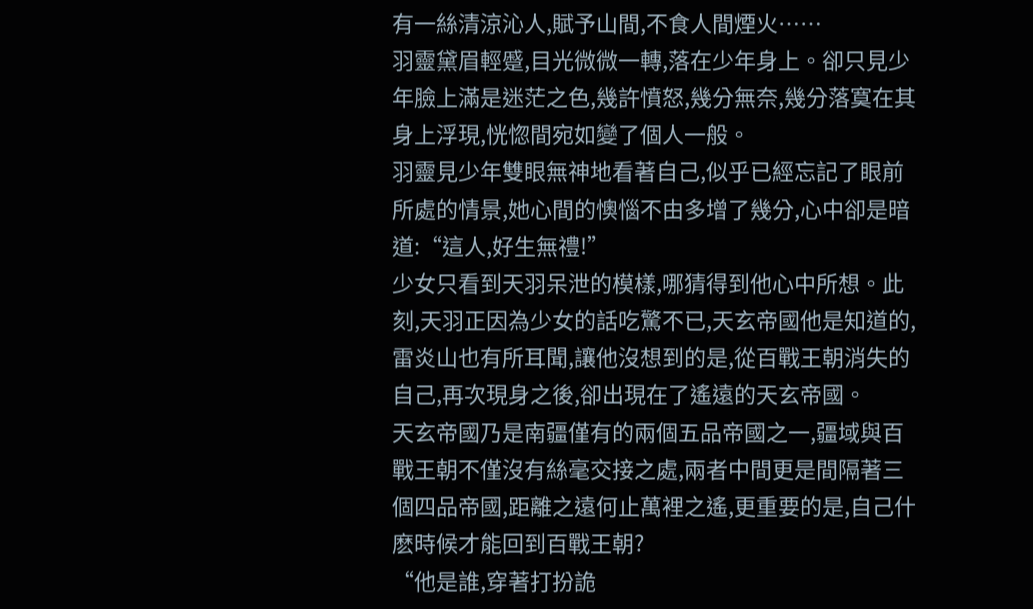有一絲清涼沁人,賦予山間,不食人間煙火……
羽靈黛眉輕蹙,目光微微一轉,落在少年身上。卻只見少年臉上滿是迷茫之色,幾許憤怒,幾分無奈,幾分落寞在其身上浮現,恍惚間宛如變了個人一般。
羽靈見少年雙眼無神地看著自己,似乎已經忘記了眼前所處的情景,她心間的懊惱不由多增了幾分,心中卻是暗道:“這人,好生無禮!”
少女只看到天羽呆泄的模樣,哪猜得到他心中所想。此刻,天羽正因為少女的話吃驚不已,天玄帝國他是知道的,雷炎山也有所耳聞,讓他沒想到的是,從百戰王朝消失的自己,再次現身之後,卻出現在了遙遠的天玄帝國。
天玄帝國乃是南疆僅有的兩個五品帝國之一,疆域與百戰王朝不僅沒有絲毫交接之處,兩者中間更是間隔著三個四品帝國,距離之遠何止萬裡之遙,更重要的是,自己什麽時候才能回到百戰王朝?
“他是誰,穿著打扮詭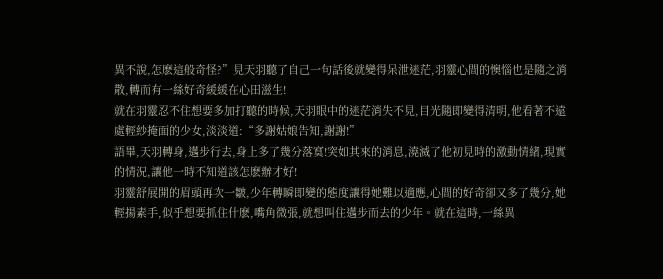異不說,怎麽這般奇怪?”見天羽聽了自己一句話後就變得呆泄迷茫,羽靈心間的懊惱也是隨之消散,轉而有一絲好奇緩緩在心田滋生!
就在羽靈忍不住想要多加打聽的時候,天羽眼中的迷茫消失不見,目光隨即變得清明,他看著不遠處輕紗掩面的少女,淡淡道:“多謝姑娘告知,謝謝!”
語畢,天羽轉身,邁步行去,身上多了幾分落寞!突如其來的消息,澆滅了他初見時的激動情緒,現實的情況,讓他一時不知道該怎麽辦才好!
羽靈舒展開的眉頭再次一皺,少年轉瞬即變的態度讓得她難以適應,心間的好奇卻又多了幾分,她輕揚素手,似乎想要抓住什麽,嘴角微張,就想叫住邁步而去的少年。就在這時,一絲異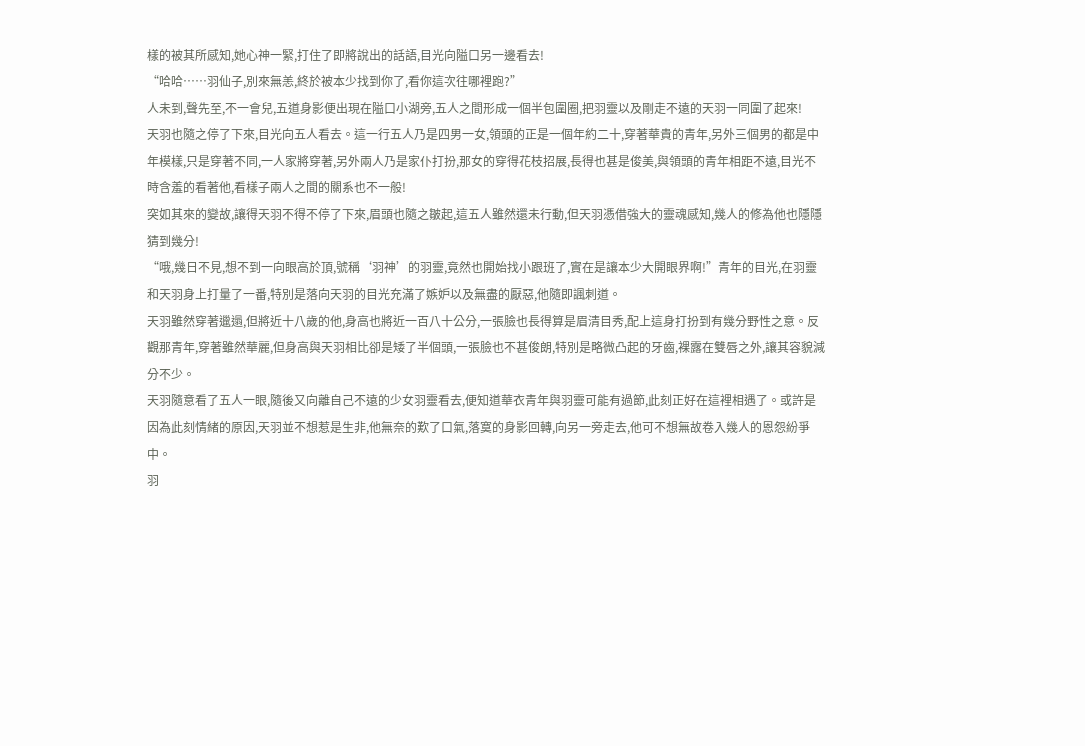樣的被其所感知,她心神一緊,打住了即將說出的話語,目光向隘口另一邊看去!
“哈哈……羽仙子,別來無恙,終於被本少找到你了,看你這次往哪裡跑?”
人未到,聲先至,不一會兒,五道身影便出現在隘口小湖旁,五人之間形成一個半包圍圈,把羽靈以及剛走不遠的天羽一同圍了起來!
天羽也隨之停了下來,目光向五人看去。這一行五人乃是四男一女,領頭的正是一個年約二十,穿著華貴的青年,另外三個男的都是中年模樣,只是穿著不同,一人家將穿著,另外兩人乃是家仆打扮,那女的穿得花枝招展,長得也甚是俊美,與領頭的青年相距不遠,目光不時含羞的看著他,看樣子兩人之間的關系也不一般!
突如其來的變故,讓得天羽不得不停了下來,眉頭也隨之皺起,這五人雖然還未行動,但天羽憑借強大的靈魂感知,幾人的修為他也隱隱猜到幾分!
“哦,幾日不見,想不到一向眼高於頂,號稱‘羽神’的羽靈,竟然也開始找小跟班了,實在是讓本少大開眼界啊!”青年的目光,在羽靈和天羽身上打量了一番,特別是落向天羽的目光充滿了嫉妒以及無盡的厭惡,他隨即諷刺道。
天羽雖然穿著邋遢,但將近十八歲的他,身高也將近一百八十公分,一張臉也長得算是眉清目秀,配上這身打扮到有幾分野性之意。反觀那青年,穿著雖然華麗,但身高與天羽相比卻是矮了半個頭,一張臉也不甚俊朗,特別是略微凸起的牙齒,裸露在雙唇之外,讓其容貌減分不少。
天羽隨意看了五人一眼,隨後又向離自己不遠的少女羽靈看去,便知道華衣青年與羽靈可能有過節,此刻正好在這裡相遇了。或許是因為此刻情緒的原因,天羽並不想惹是生非,他無奈的歎了口氣,落寞的身影回轉,向另一旁走去,他可不想無故卷入幾人的恩怨紛爭中。
羽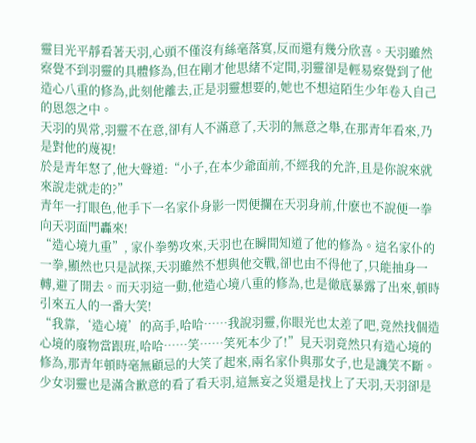靈目光平靜看著天羽,心頭不僅沒有絲毫落寞,反而還有幾分欣喜。天羽雖然察覺不到羽靈的具體修為,但在剛才他思緒不定間,羽靈卻是輕易察覺到了他造心八重的修為,此刻他離去,正是羽靈想要的,她也不想這陌生少年卷入自己的恩怨之中。
天羽的異常,羽靈不在意,卻有人不滿意了,天羽的無意之舉,在那青年看來,乃是對他的蔑視!
於是青年怒了,他大聲道:“小子,在本少爺面前,不經我的允許,且是你說來就來說走就走的?”
青年一打眼色,他手下一名家仆身影一閃便攔在天羽身前,什麽也不說便一拳向天羽面門轟來!
“造心境九重”, 家仆拳勢攻來,天羽也在瞬間知道了他的修為。這名家仆的一拳,顯然也只是試探,天羽雖然不想與他交戰,卻也由不得他了,只能抽身一轉,避了開去。而天羽這一動,他造心境八重的修為,也是徹底暴露了出來,頓時引來五人的一番大笑!
“我靠,‘造心境’的高手,哈哈……我說羽靈,你眼光也太差了吧,竟然找個造心境的廢物當跟班,哈哈……笑……笑死本少了!”見天羽竟然只有造心境的修為,那青年頓時毫無顧忌的大笑了起來,兩名家仆與那女子,也是譏笑不斷。
少女羽靈也是滿含歉意的看了看天羽,這無妄之災還是找上了天羽,天羽卻是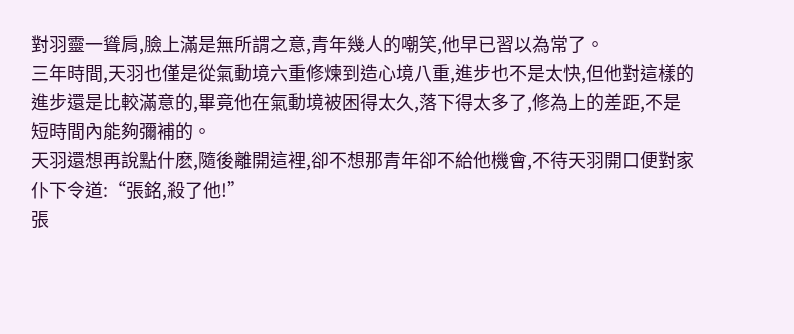對羽靈一聳肩,臉上滿是無所謂之意,青年幾人的嘲笑,他早已習以為常了。
三年時間,天羽也僅是從氣動境六重修煉到造心境八重,進步也不是太快,但他對這樣的進步還是比較滿意的,畢竟他在氣動境被困得太久,落下得太多了,修為上的差距,不是短時間內能夠彌補的。
天羽還想再說點什麽,隨後離開這裡,卻不想那青年卻不給他機會,不待天羽開口便對家仆下令道:“張銘,殺了他!”
張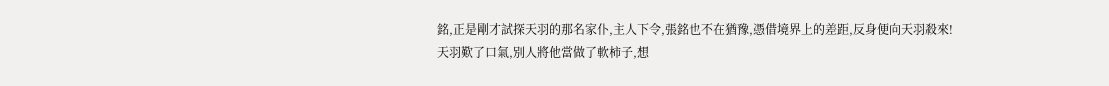銘,正是剛才試探天羽的那名家仆,主人下令,張銘也不在猶豫,憑借境界上的差距,反身便向天羽殺來!
天羽歎了口氣,別人將他當做了軟柿子,想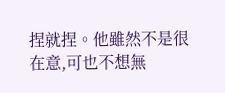捏就捏。他雖然不是很在意,可也不想無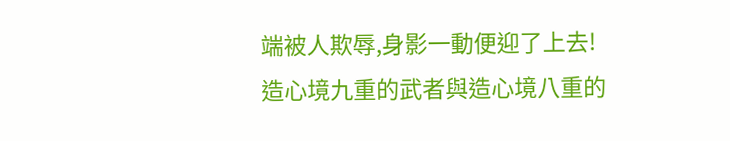端被人欺辱,身影一動便迎了上去!
造心境九重的武者與造心境八重的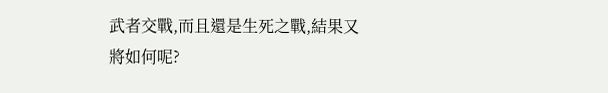武者交戰,而且還是生死之戰,結果又將如何呢?